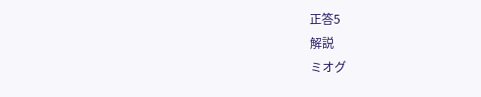正答5
解説
ミオグ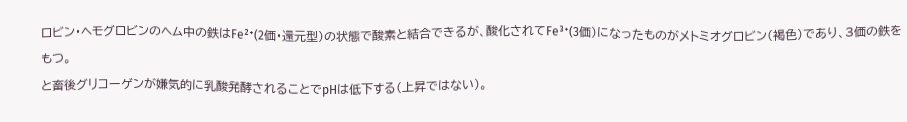ロビン・ヘモグロビンのヘム中の鉄はFe²⁺(2価・還元型)の状態で酸素と結合できるが、酸化されてFe³⁺(3価)になったものがメトミオグロビン(褐色)であり、3価の鉄をもつ。
と畜後グリコーゲンが嫌気的に乳酸発酵されることでpHは低下する(上昇ではない)。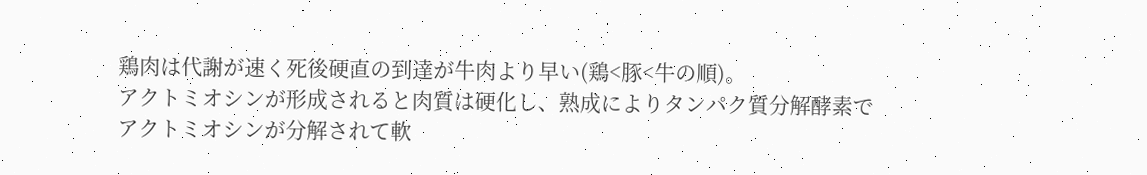鶏肉は代謝が速く死後硬直の到達が牛肉より早い(鶏<豚<牛の順)。
アクトミオシンが形成されると肉質は硬化し、熟成によりタンパク質分解酵素でアクトミオシンが分解されて軟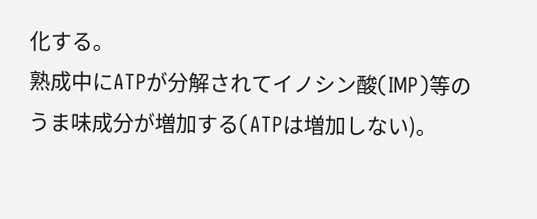化する。
熟成中にATPが分解されてイノシン酸(IMP)等のうま味成分が増加する(ATPは増加しない)。